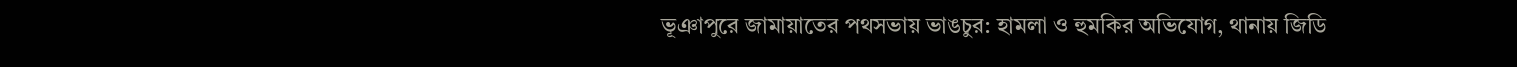ভূঞাপুরে জামায়াতের পথসভায় ভাঙচুর: হামলা ও হুমকির অভিযোগ, থানায় জিডি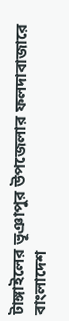টাঙ্গাইলের ভূঞাপুর উপজেলার ফলদাবাজারে বাংলাদেশ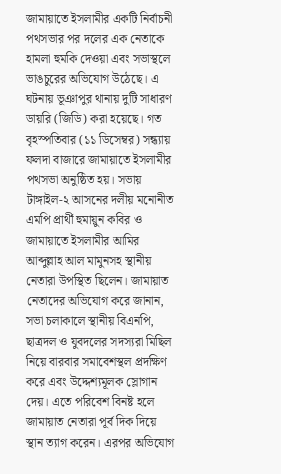জামায়াতে ইসলামীর একটি নির্বাচনী পথসভার পর দলের এক নেতাকে হামলা হুমকি দেওয়া এবং সভাস্থলে ভাঙচুরের অভিযোগ উঠেছে। এ ঘটনায় ভূঞাপুর থানায় দুটি সাধারণ ডায়রি (জিডি) করা হয়েছে। গত বৃহস্পতিবার (১১ ডিসেম্বর) সন্ধ্যায় ফলদা বাজারে জামায়াতে ইসলামীর পথসভা অনুষ্ঠিত হয়। সভায় টাঙ্গাইল-২ আসনের দলীয় মনোনীত এমপি প্রার্থী হুমায়ুন কবির ও জামায়াতে ইসলামীর আমির আব্দুল্লাহ আল মামুনসহ স্থানীয় নেতারা উপস্থিত ছিলেন। জামায়াত নেতাদের অভিযোগ করে জানান, সভা চলাকালে স্থানীয় বিএনপি, ছাত্রদল ও যুবদলের সদস্যরা মিছিল নিয়ে বারবার সমাবেশস্থল প্রদক্ষিণ করে এবং উদ্দেশ্যমূলক স্লোগান দেয়। এতে পরিবেশ বিনষ্ট হলে জামায়াত নেতারা পূর্ব দিক দিয়ে স্থান ত্যাগ করেন। এরপর অভিযোগ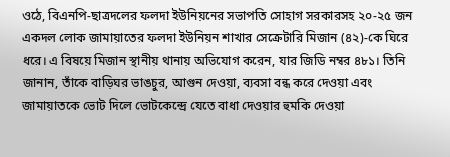ওঠে, বিএনপি-ছাত্রদলের ফলদা ইউনিয়নের সভাপতি সোহাগ সরকারসহ ২০-২৫ জন একদল লোক জামায়াতের ফলদা ইউনিয়ন শাখার সেক্রেটারি মিজান (৪২)-কে ঘিরে ধরে। এ বিষয়ে মিজান স্থানীয় থানায় অভিযোগ করেন, যার জিডি নম্বর ৪৮১। তিনি জানান, তাঁকে বাড়িঘর ভাঙচুর, আগুন দেওয়া, ব্যবসা বন্ধ করে দেওয়া এবং জামায়াতকে ভোট দিলে ভোটকেন্দ্রে যেতে বাধা দেওয়ার হুমকি দেওয়া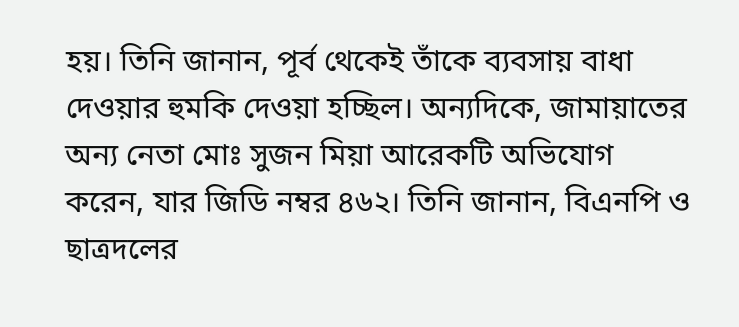হয়। তিনি জানান, পূর্ব থেকেই তাঁকে ব্যবসায় বাধা দেওয়ার হুমকি দেওয়া হচ্ছিল। অন্যদিকে, জামায়াতের অন্য নেতা মোঃ সুজন মিয়া আরেকটি অভিযোগ করেন, যার জিডি নম্বর ৪৬২। তিনি জানান, বিএনপি ও ছাত্রদলের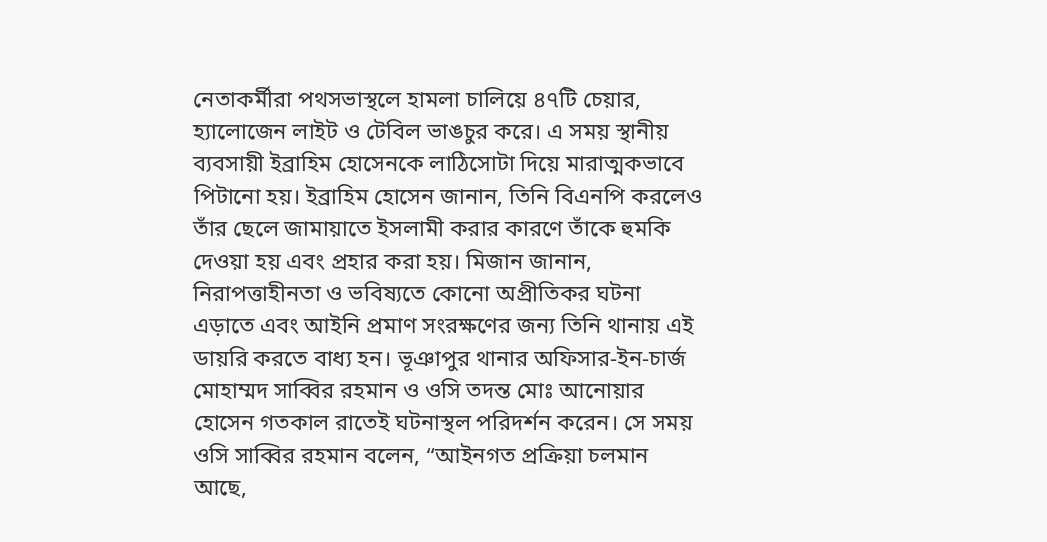নেতাকর্মীরা পথসভাস্থলে হামলা চালিয়ে ৪৭টি চেয়ার, হ্যালোজেন লাইট ও টেবিল ভাঙচুর করে। এ সময় স্থানীয় ব্যবসায়ী ইব্রাহিম হোসেনকে লাঠিসোটা দিয়ে মারাত্মকভাবে পিটানো হয়। ইব্রাহিম হোসেন জানান, তিনি বিএনপি করলেও তাঁর ছেলে জামায়াতে ইসলামী করার কারণে তাঁকে হুমকি দেওয়া হয় এবং প্রহার করা হয়। মিজান জানান, নিরাপত্তাহীনতা ও ভবিষ্যতে কোনো অপ্রীতিকর ঘটনা এড়াতে এবং আইনি প্রমাণ সংরক্ষণের জন্য তিনি থানায় এই ডায়রি করতে বাধ্য হন। ভূঞাপুর থানার অফিসার-ইন-চার্জ মোহাম্মদ সাব্বির রহমান ও ওসি তদন্ত মোঃ আনোয়ার হোসেন গতকাল রাতেই ঘটনাস্থল পরিদর্শন করেন। সে সময় ওসি সাব্বির রহমান বলেন, “আইনগত প্রক্রিয়া চলমান আছে,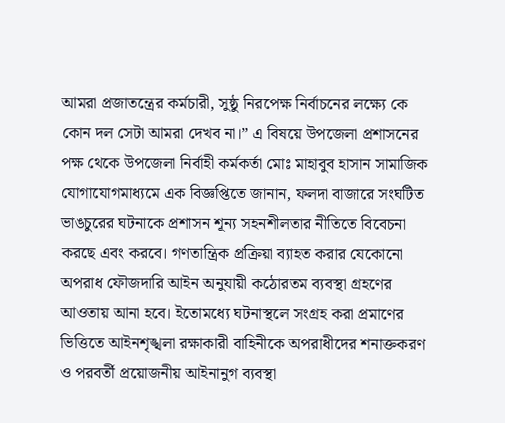আমরা প্রজাতন্ত্রের কর্মচারী, সুষ্ঠু নিরপেক্ষ নির্বাচনের লক্ষ্যে কে কোন দল সেটা আমরা দেখব না।” এ বিষয়ে উপজেলা প্রশাসনের পক্ষ থেকে উপজেলা নির্বাহী কর্মকর্তা মোঃ মাহাবুব হাসান সামাজিক যোগাযোগমাধ্যমে এক বিজ্ঞপ্তিতে জানান, ফলদা বাজারে সংঘটিত ভাঙচুরের ঘটনাকে প্রশাসন শূন্য সহনশীলতার নীতিতে বিবেচনা করছে এবং করবে। গণতান্ত্রিক প্রক্রিয়া ব্যাহত করার যেকোনো অপরাধ ফৌজদারি আইন অনুযায়ী কঠোরতম ব্যবস্থা গ্রহণের আওতায় আনা হবে। ইতোমধ্যে ঘটনাস্থলে সংগ্রহ করা প্রমাণের ভিত্তিতে আইনশৃঙ্খলা রক্ষাকারী বাহিনীকে অপরাধীদের শনাক্তকরণ ও পরবর্তী প্রয়োজনীয় আইনানুগ ব্যবস্থা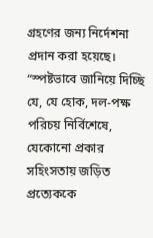গ্রহণের জন্য নির্দেশনা প্রদান করা হয়েছে। “স্পষ্টভাবে জানিয়ে দিচ্ছি যে, যে হোক, দল-পক্ষ পরিচয় নির্বিশেষে, যেকোনো প্রকার সহিংসতায় জড়িত প্রত্যেককে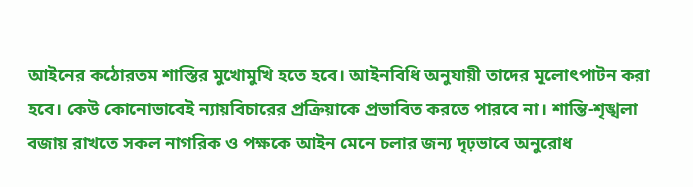আইনের কঠোরতম শাস্তির মুখোমুখি হতে হবে। আইনবিধি অনুযায়ী তাদের মূলোৎপাটন করা হবে। কেউ কোনোভাবেই ন্যায়বিচারের প্রক্রিয়াকে প্রভাবিত করতে পারবে না। শান্তি-শৃঙ্খলা বজায় রাখতে সকল নাগরিক ও পক্ষকে আইন মেনে চলার জন্য দৃঢ়ভাবে অনুরোধ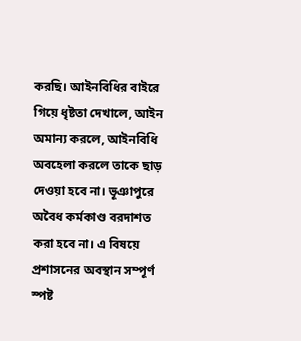করছি। আইনবিধির বাইরে গিয়ে ধৃষ্টতা দেখালে, আইন অমান্য করলে, আইনবিধি অবহেলা করলে তাকে ছাড় দেওয়া হবে না। ভূঞাপুরে অবৈধ কর্মকাণ্ড বরদাশত করা হবে না। এ বিষয়ে প্রশাসনের অবস্থান সম্পূর্ণ স্পষ্ট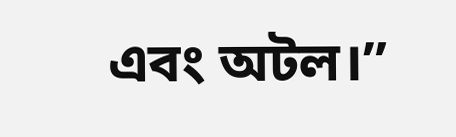এবং অটল।”